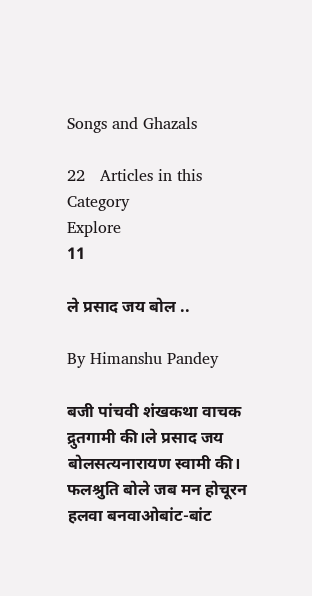Songs and Ghazals

22   Articles in this Category
Explore
11

ले प्रसाद जय बोल ..

By Himanshu Pandey

बजी पांचवी शंखकथा वाचक द्रुतगामी की।ले प्रसाद जय बोलसत्यनारायण स्वामी की। फलश्रुति बोले जब मन होचूरन हलवा बनवाओबांट-बांट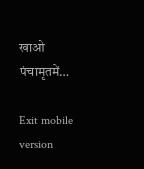खाओ पंचामृतमें…

Exit mobile version